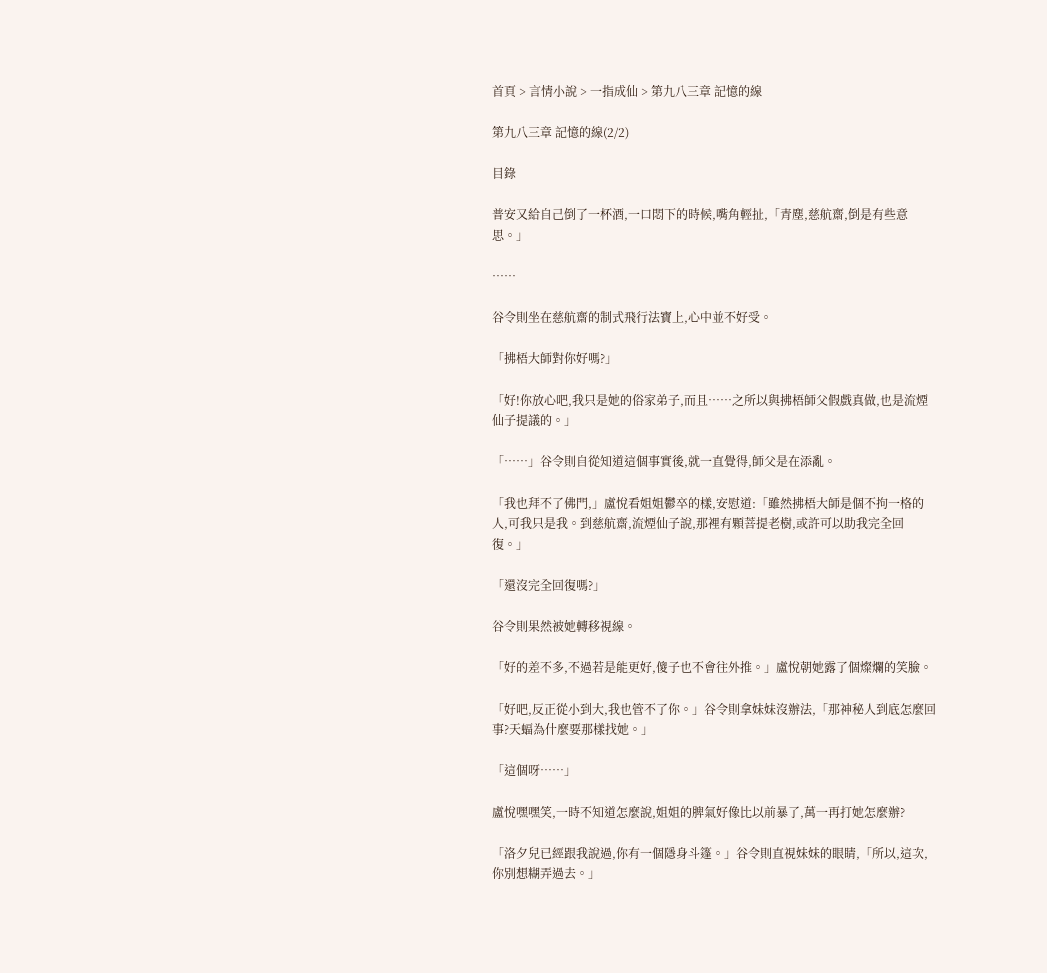首頁 > 言情小說 > 一指成仙 > 第九八三章 記憶的線

第九八三章 記憶的線(2/2)

目錄

普安又給自己倒了一杯酒,一口悶下的時候,嘴角輕扯,「青塵,慈航齋,倒是有些意思。」

……

谷令則坐在慈航齋的制式飛行法寶上,心中並不好受。

「拂梧大師對你好嗎?」

「好!你放心吧,我只是她的俗家弟子,而且……之所以與拂梧師父假戲真做,也是流煙仙子提議的。」

「……」谷令則自從知道這個事實後,就一直覺得,師父是在添亂。

「我也拜不了佛門,」盧悅看姐姐鬱卒的樣,安慰道:「雖然拂梧大師是個不拘一格的人,可我只是我。到慈航齋,流煙仙子說,那裡有顆菩提老樹,或許可以助我完全回復。」

「還沒完全回復嗎?」

谷令則果然被她轉移視線。

「好的差不多,不過若是能更好,傻子也不會往外推。」盧悅朝她露了個燦爛的笑臉。

「好吧,反正從小到大,我也管不了你。」谷令則拿妹妹沒辦法,「那神秘人到底怎麼回事?天蝠為什麼要那樣找她。」

「這個呀……」

盧悅嘿嘿笑,一時不知道怎麼說,姐姐的脾氣好像比以前暴了,萬一再打她怎麼辦?

「洛夕兒已經跟我說過,你有一個隱身斗篷。」谷令則直視妹妹的眼睛,「所以,這次,你別想糊弄過去。」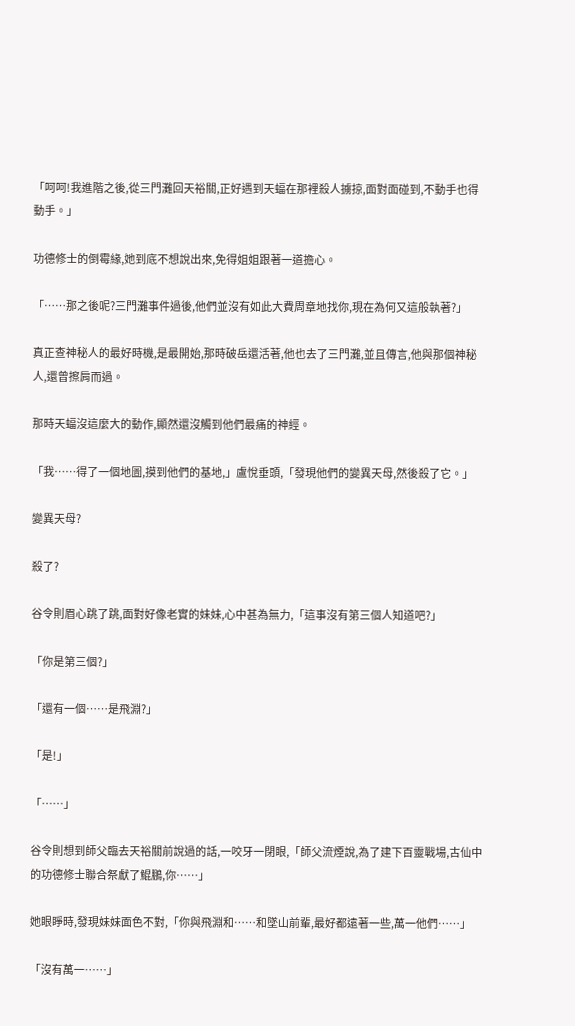「呵呵!我進階之後,從三門灘回天裕關,正好遇到天蝠在那裡殺人擄掠,面對面碰到,不動手也得動手。」

功德修士的倒霉緣,她到底不想說出來,免得姐姐跟著一道擔心。

「……那之後呢?三門灘事件過後,他們並沒有如此大費周章地找你,現在為何又這般執著?」

真正查神秘人的最好時機,是最開始,那時破岳還活著,他也去了三門灘,並且傳言,他與那個神秘人,還曾擦肩而過。

那時天蝠沒這麼大的動作,顯然還沒觸到他們最痛的神經。

「我……得了一個地圖,摸到他們的基地,」盧悅垂頭,「發現他們的變異天母,然後殺了它。」

變異天母?

殺了?

谷令則眉心跳了跳,面對好像老實的妹妹,心中甚為無力,「這事沒有第三個人知道吧?」

「你是第三個?」

「還有一個……是飛淵?」

「是!」

「……」

谷令則想到師父臨去天裕關前說過的話,一咬牙一閉眼,「師父流煙說,為了建下百靈戰場,古仙中的功德修士聯合祭獻了鯤鵬,你……」

她眼睜時,發現妹妹面色不對,「你與飛淵和……和墜山前輩,最好都遠著一些,萬一他們……」

「沒有萬一……」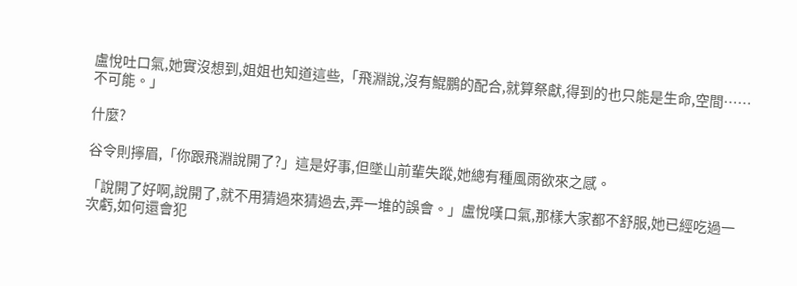盧悅吐口氣,她實沒想到,姐姐也知道這些,「飛淵說,沒有鯤鵬的配合,就算祭獻,得到的也只能是生命,空間……不可能。」

什麼?

谷令則擰眉,「你跟飛淵說開了?」這是好事,但墜山前輩失蹤,她總有種風雨欲來之感。

「說開了好啊,說開了,就不用猜過來猜過去,弄一堆的誤會。」盧悅嘆口氣,那樣大家都不舒服,她已經吃過一次虧,如何還會犯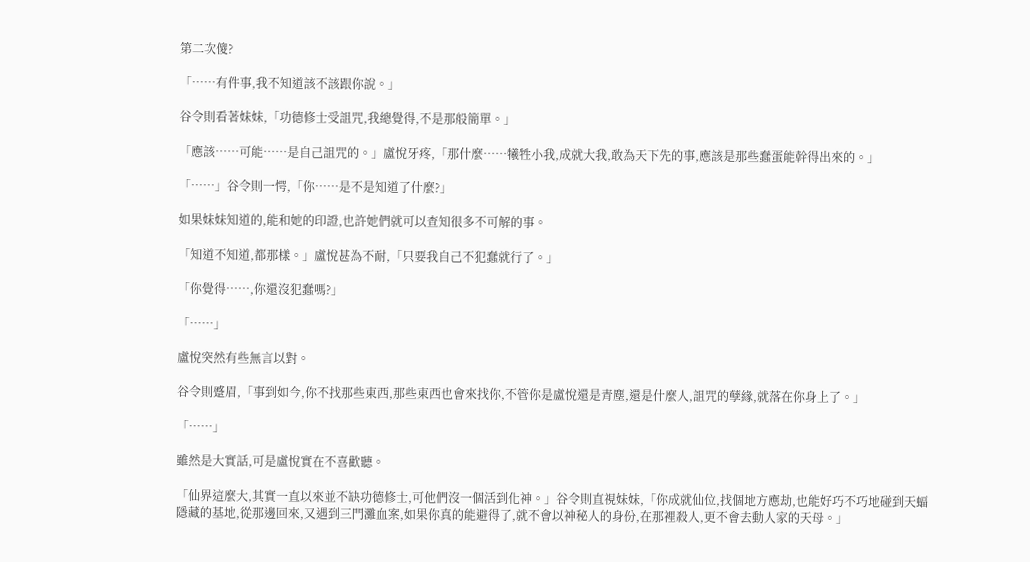第二次傻?

「……有件事,我不知道該不該跟你說。」

谷令則看著妹妹,「功德修士受詛咒,我總覺得,不是那般簡單。」

「應該……可能……是自己詛咒的。」盧悅牙疼,「那什麼……犧牲小我,成就大我,敢為天下先的事,應該是那些蠢蛋能幹得出來的。」

「……」谷令則一愕,「你……是不是知道了什麼?」

如果妹妹知道的,能和她的印證,也許她們就可以查知很多不可解的事。

「知道不知道,都那樣。」盧悅甚為不耐,「只要我自己不犯蠢就行了。」

「你覺得……,你還沒犯蠢嗎?」

「……」

盧悅突然有些無言以對。

谷令則蹙眉,「事到如今,你不找那些東西,那些東西也會來找你,不管你是盧悅還是青塵,還是什麼人,詛咒的孽緣,就落在你身上了。」

「……」

雖然是大實話,可是盧悅實在不喜歡聽。

「仙界這麼大,其實一直以來並不缺功德修士,可他們沒一個活到化神。」谷令則直視妹妹,「你成就仙位,找個地方應劫,也能好巧不巧地碰到天蝠隱藏的基地,從那邊回來,又遇到三門灘血案,如果你真的能避得了,就不會以神秘人的身份,在那裡殺人,更不會去動人家的天母。」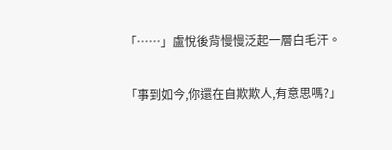「……」盧悅後背慢慢泛起一層白毛汗。

「事到如今,你還在自欺欺人,有意思嗎?」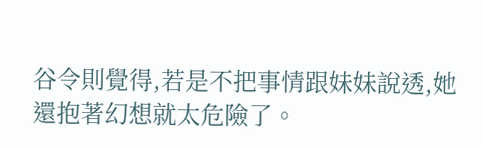谷令則覺得,若是不把事情跟妹妹說透,她還抱著幻想就太危險了。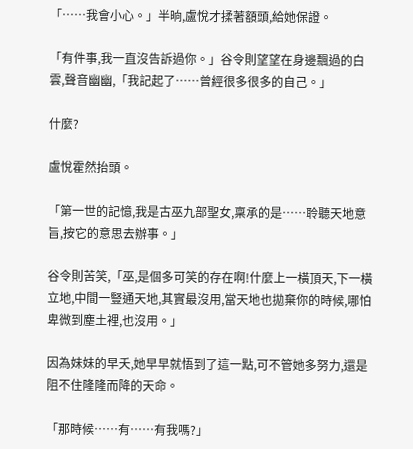「……我會小心。」半晌,盧悅才揉著額頭,給她保證。

「有件事,我一直沒告訴過你。」谷令則望望在身邊飄過的白雲,聲音幽幽,「我記起了……曾經很多很多的自己。」

什麼?

盧悅霍然抬頭。

「第一世的記憶,我是古巫九部聖女,稟承的是……聆聽天地意旨,按它的意思去辦事。」

谷令則苦笑,「巫,是個多可笑的存在啊!什麼上一橫頂天,下一橫立地,中間一豎通天地,其實最沒用,當天地也拋棄你的時候,哪怕卑微到塵土裡,也沒用。」

因為妹妹的早夭,她早早就悟到了這一點,可不管她多努力,還是阻不住隆隆而降的天命。

「那時候……有……有我嗎?」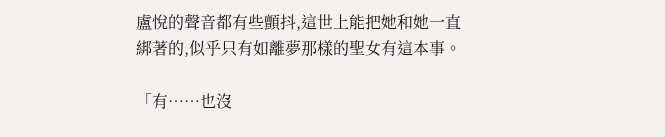盧悅的聲音都有些顫抖,這世上能把她和她一直綁著的,似乎只有如離夢那樣的聖女有這本事。

「有……也沒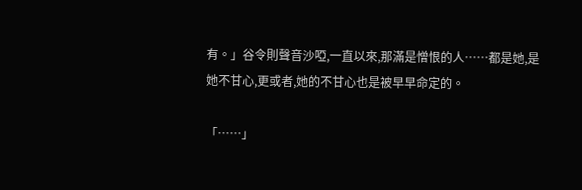有。」谷令則聲音沙啞,一直以來,那滿是憎恨的人……都是她,是她不甘心,更或者,她的不甘心也是被早早命定的。

「……」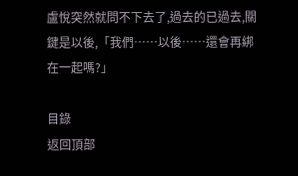盧悅突然就問不下去了,過去的已過去,關鍵是以後,「我們……以後……還會再綁在一起嗎?」

目錄
返回頂部